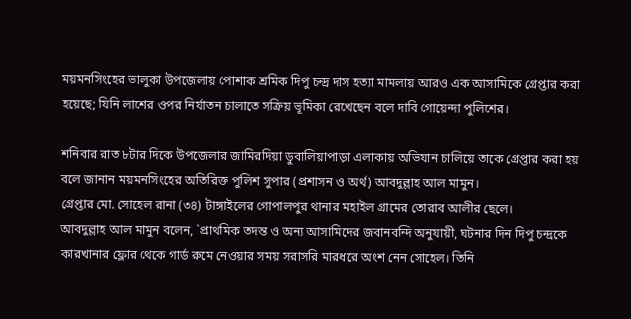ময়মনসিংহের ভালুকা উপজেলায় পোশাক শ্রমিক দিপু চন্দ্র দাস হত্যা মামলায় আরও এক আসামিকে গ্রেপ্তার করা হয়েছে; যিনি লাশের ওপর নির্যাতন চালাতে সক্রিয় ভূমিকা রেখেছেন বলে দাবি গোয়েন্দা পুলিশের।

শনিবার রাত ৮টার দিকে উপজেলার জামিরদিয়া ডুবালিয়াপাড়া এলাকায় অভিযান চালিয়ে তাকে গ্রেপ্তার করা হয় বলে জানান ময়মনসিংহের অতিরিক্ত পুলিশ সুপার (প্রশাসন ও অর্থ) আবদুল্লাহ আল মামুন।
গ্রেপ্তার মো. সোহেল রানা (৩৪) টাঙ্গাইলের গোপালপুর থানার মহাইল গ্রামের তোরাব আলীর ছেলে।
আবদুল্লাহ আল মামুন বলেন, `প্রাথমিক তদন্ত ও অন্য আসামিদের জবানবন্দি অনুযায়ী, ঘটনার দিন দিপু চন্দ্রকে কারখানার ফ্লোর থেকে গার্ড রুমে নেওয়ার সময় সরাসরি মারধরে অংশ নেন সোহেল। তিনি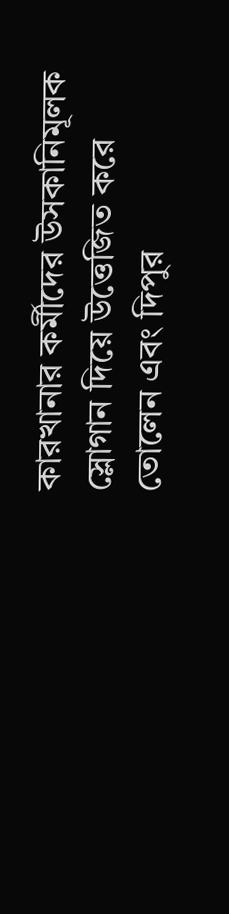কারখানার কর্মীদের উসকানিমূলক স্লোগান দিয়ে উত্তেজিত করে তোলেন এবং দিপুর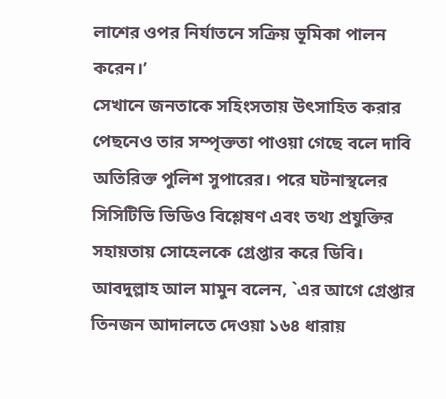লাশের ওপর নির্যাতনে সক্রিয় ভূমিকা পালন করেন।’
সেখানে জনতাকে সহিংসতায় উৎসাহিত করার পেছনেও তার সম্পৃক্ততা পাওয়া গেছে বলে দাবি অতিরিক্ত পুলিশ সুপারের। পরে ঘটনাস্থলের সিসিটিভি ভিডিও বিশ্লেষণ এবং তথ্য প্রযুক্তির সহায়তায় সোহেলকে গ্রেপ্তার করে ডিবি।
আবদুল্লাহ আল মামুন বলেন, `এর আগে গ্রেপ্তার তিনজন আদালতে দেওয়া ১৬৪ ধারায়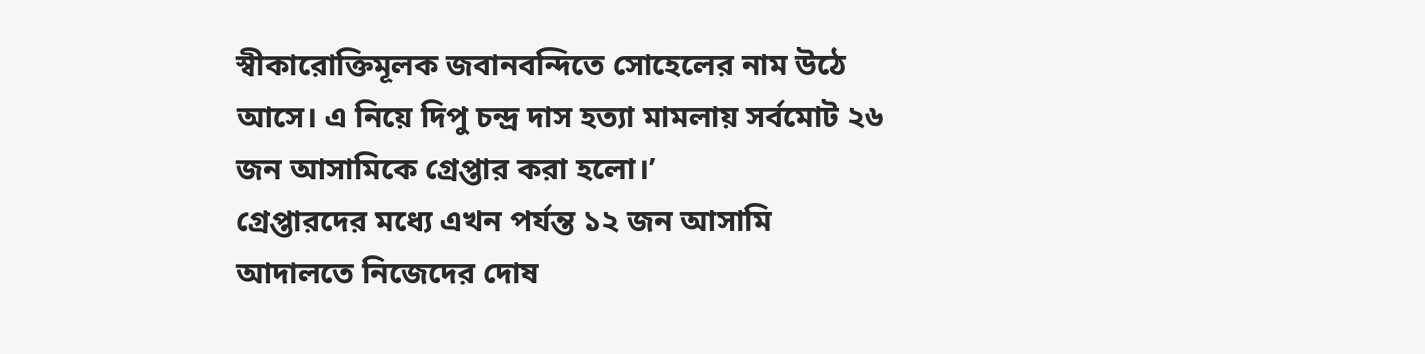স্বীকারোক্তিমূলক জবানবন্দিতে সোহেলের নাম উঠে আসে। এ নিয়ে দিপু চন্দ্র দাস হত্যা মামলায় সর্বমোট ২৬ জন আসামিকে গ্রেপ্তার করা হলো।’
গ্রেপ্তারদের মধ্যে এখন পর্যন্ত ১২ জন আসামি আদালতে নিজেদের দোষ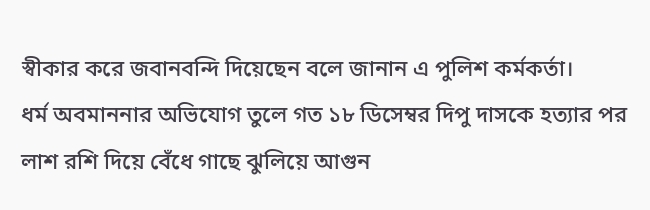স্বীকার করে জবানবন্দি দিয়েছেন বলে জানান এ পুলিশ কর্মকর্তা।
ধর্ম অবমাননার অভিযোগ তুলে গত ১৮ ডিসেম্বর দিপু দাসকে হত্যার পর লাশ রশি দিয়ে বেঁধে গাছে ঝুলিয়ে আগুন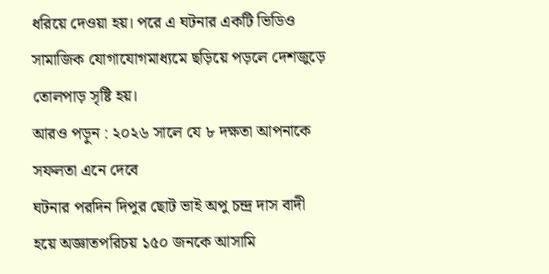ধরিয়ে দেওয়া হয়। পরে এ ঘটনার একটি ভিডিও সামাজিক যোগাযোগমাধ্যমে ছড়িয়ে পড়লে দেশজুড়ে তোলপাড় সৃষ্টি হয়।
আরও পড়ুন : ২০২৬ সালে যে ৮ দক্ষতা আপনাকে সফলতা এনে দেবে
ঘটনার পরদিন দিপুর ছোট ভাই অপু চন্দ্র দাস বাদী হয়ে অজ্ঞাতপরিচয় ১৫০ জনকে আসামি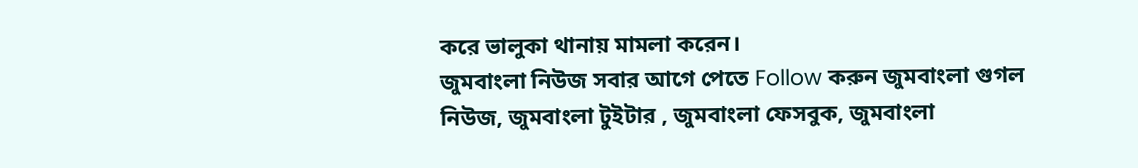করে ভালুকা থানায় মামলা করেন।
জুমবাংলা নিউজ সবার আগে পেতে Follow করুন জুমবাংলা গুগল নিউজ, জুমবাংলা টুইটার , জুমবাংলা ফেসবুক, জুমবাংলা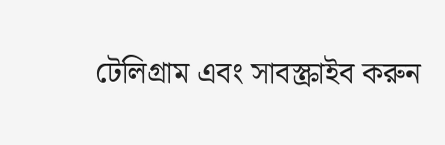টেলিগ্রাম এবং সাবস্ক্রাইব করুন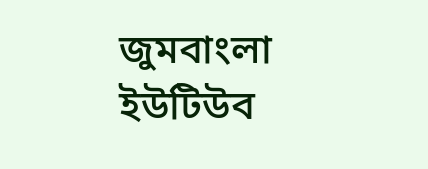জুমবাংলা ইউটিউব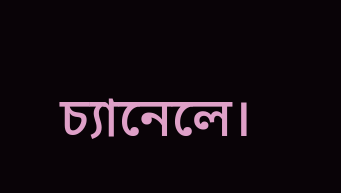চ্যানেলে।